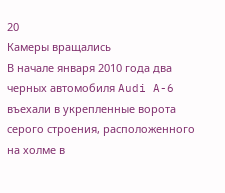20
Камеры вращались
В начале января 2010 года два черных автомобиля Audi A-6 въехали в укрепленные ворота серого строения, расположенного на холме в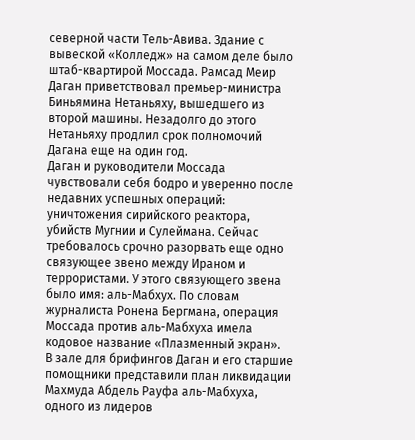северной части Тель-Авива. Здание с вывеской «Колледж» на самом деле было штаб-квартирой Моссада. Рамсад Меир Даган приветствовал премьер-министра Биньямина Нетаньяху, вышедшего из второй машины. Незадолго до этого Нетаньяху продлил срок полномочий Дагана еще на один год.
Даган и руководители Моссада чувствовали себя бодро и уверенно после недавних успешных операций: уничтожения сирийского реактора, убийств Мугнии и Сулеймана. Сейчас требовалось срочно разорвать еще одно связующее звено между Ираном и террористами. У этого связующего звена было имя: аль-Мабхух. По словам журналиста Ронена Бергмана, операция Моссада против аль-Мабхуха имела кодовое название «Плазменный экран».
В зале для брифингов Даган и его старшие помощники представили план ликвидации Махмуда Абдель Рауфа аль-Мабхуха, одного из лидеров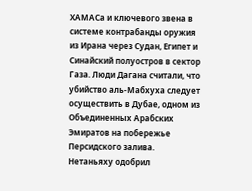ХАМАСа и ключевого звена в системе контрабанды оружия из Ирана через Судан, Египет и Синайский полуостров в сектор Газа. Люди Дагана считали, что убийство аль-Мабхуха следует осуществить в Дубае, одном из Объединенных Арабских Эмиратов на побережье Персидского залива.
Нетаньяху одобрил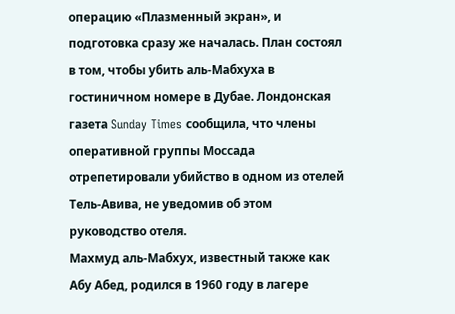операцию «Плазменный экран», и подготовка сразу же началась. План состоял в том, чтобы убить аль-Мабхуха в гостиничном номере в Дубае. Лондонская газета Sunday Times сообщила, что члены оперативной группы Моссада отрепетировали убийство в одном из отелей Тель-Авива, не уведомив об этом руководство отеля.
Махмуд аль-Мабхух, известный также как Абу Абед, родился в 1960 году в лагере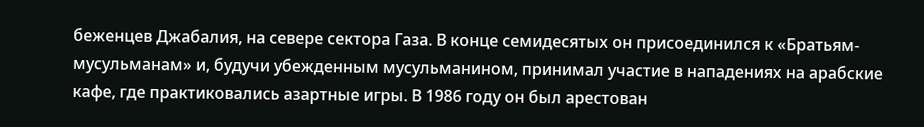беженцев Джабалия, на севере сектора Газа. В конце семидесятых он присоединился к «Братьям-мусульманам» и, будучи убежденным мусульманином, принимал участие в нападениях на арабские кафе, где практиковались азартные игры. В 1986 году он был арестован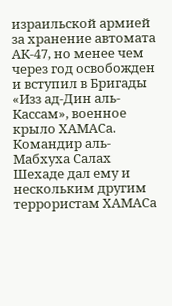израильской армией за хранение автомата АК-47, но менее чем через год освобожден и вступил в Бригады «Изз ад-Дин аль-Кассам», военное крыло ХАМАСа.
Командир аль-Мабхуха Салах Шехаде дал ему и нескольким другим террористам ХАМАСа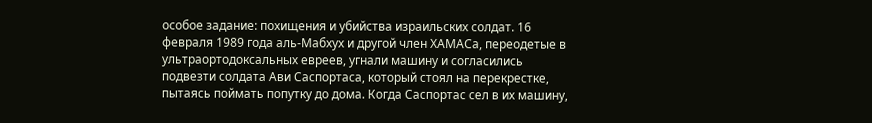особое задание: похищения и убийства израильских солдат. 16 февраля 1989 года аль-Мабхух и другой член ХАМАСа, переодетые в ультраортодоксальных евреев, угнали машину и согласились подвезти солдата Ави Саспортаса, который стоял на перекрестке, пытаясь поймать попутку до дома. Когда Саспортас сел в их машину,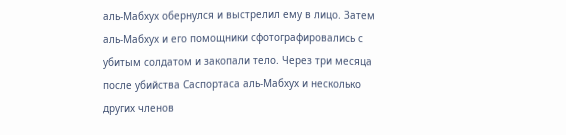аль-Мабхух обернулся и выстрелил ему в лицо. Затем аль-Мабхух и его помощники сфотографировались с убитым солдатом и закопали тело. Через три месяца после убийства Саспортаса аль-Мабхух и несколько других членов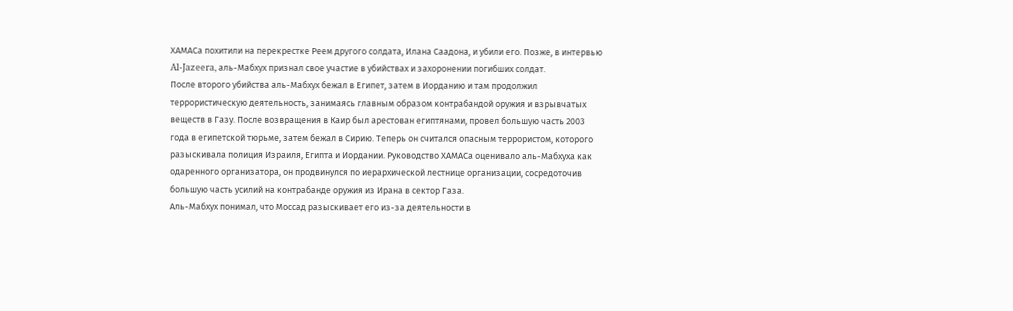ХАМАСа похитили на перекрестке Реем другого солдата, Илана Саадона, и убили его. Позже, в интервью Al-Jazeera, аль-Мабхух признал свое участие в убийствах и захоронении погибших солдат.
После второго убийства аль-Мабхух бежал в Египет, затем в Иорданию и там продолжил террористическую деятельность, занимаясь главным образом контрабандой оружия и взрывчатых веществ в Газу. После возвращения в Каир был арестован египтянами, провел большую часть 2003 года в египетской тюрьме, затем бежал в Сирию. Теперь он считался опасным террористом, которого разыскивала полиция Израиля, Египта и Иордании. Руководство ХАМАСа оценивало аль-Мабхуха как одаренного организатора, он продвинулся по иерархической лестнице организации, сосредоточив большую часть усилий на контрабанде оружия из Ирана в сектор Газа.
Аль-Мабхух понимал, что Моссад разыскивает его из-за деятельности в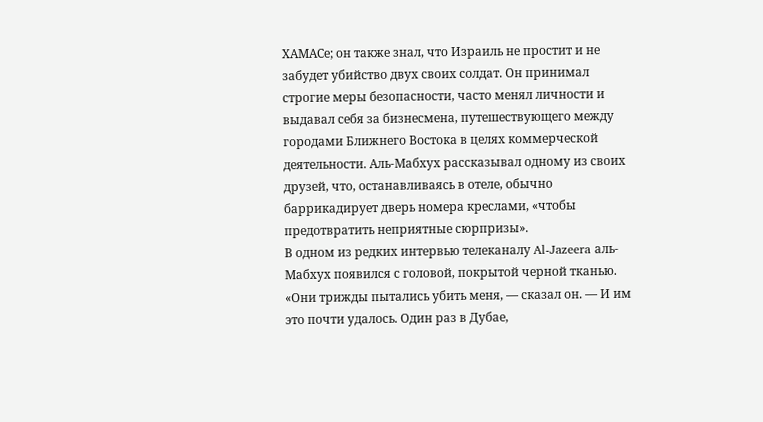ХАМАСе; он также знал, что Израиль не простит и не забудет убийство двух своих солдат. Он принимал строгие меры безопасности, часто менял личности и выдавал себя за бизнесмена, путешествующего между городами Ближнего Востока в целях коммерческой деятельности. Аль-Мабхух рассказывал одному из своих друзей, что, останавливаясь в отеле, обычно баррикадирует дверь номера креслами, «чтобы предотвратить неприятные сюрпризы».
В одном из редких интервью телеканалу Al-Jazeera аль-Мабхух появился с головой, покрытой черной тканью. «Они трижды пытались убить меня, — сказал он. — И им это почти удалось. Один раз в Дубае,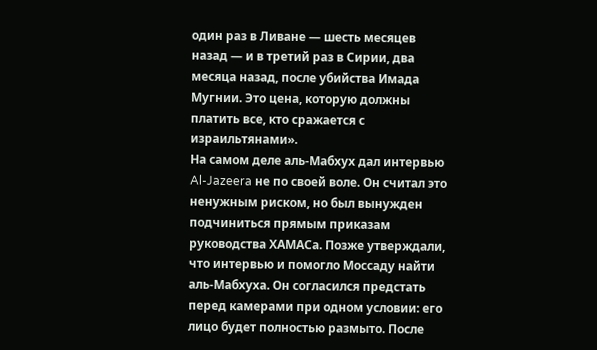один раз в Ливане — шесть месяцев назад — и в третий раз в Сирии, два месяца назад, после убийства Имада Мугнии. Это цена, которую должны платить все, кто сражается с израильтянами».
На самом деле аль-Мабхух дал интервью Al-Jazeera не по своей воле. Он считал это ненужным риском, но был вынужден подчиниться прямым приказам руководства ХАМАСа. Позже утверждали, что интервью и помогло Моссаду найти аль-Мабхуха. Он согласился предстать перед камерами при одном условии: его лицо будет полностью размыто. После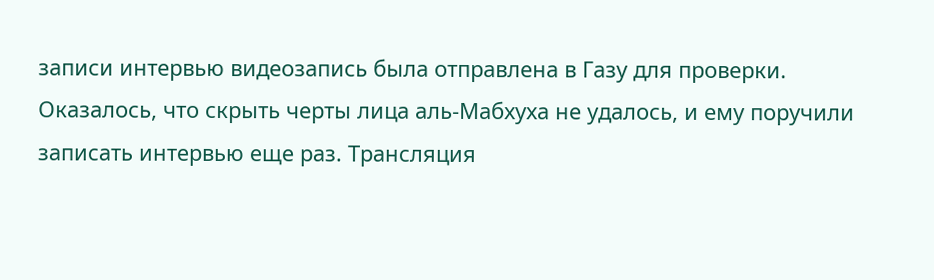записи интервью видеозапись была отправлена в Газу для проверки. Оказалось, что скрыть черты лица аль-Мабхуха не удалось, и ему поручили записать интервью еще раз. Трансляция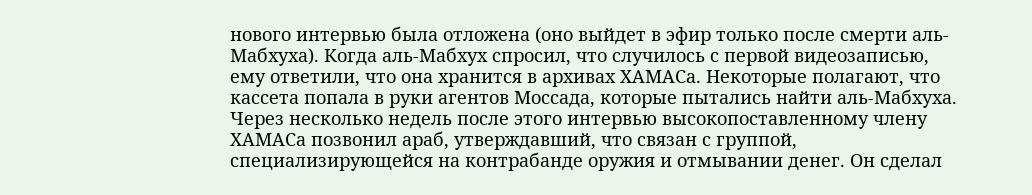нового интервью была отложена (оно выйдет в эфир только после смерти аль-Мабхуха). Когда аль-Мабхух спросил, что случилось с первой видеозаписью, ему ответили, что она хранится в архивах ХАМАСа. Некоторые полагают, что кассета попала в руки агентов Моссада, которые пытались найти аль-Мабхуха.
Через несколько недель после этого интервью высокопоставленному члену ХАМАСа позвонил араб, утверждавший, что связан с группой, специализирующейся на контрабанде оружия и отмывании денег. Он сделал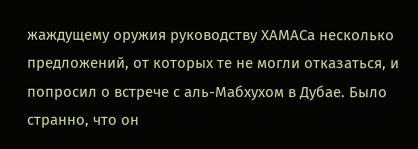жаждущему оружия руководству ХАМАСа несколько предложений, от которых те не могли отказаться, и попросил о встрече с аль-Мабхухом в Дубае. Было странно, что он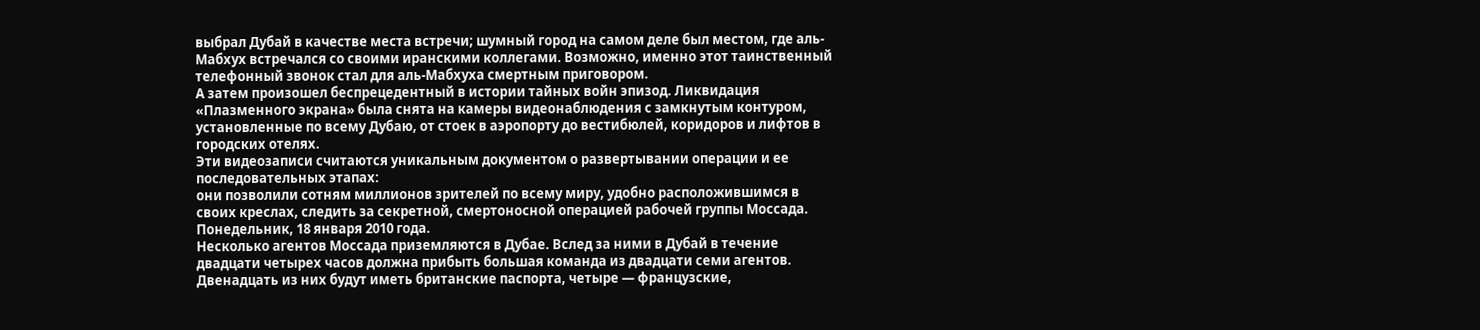выбрал Дубай в качестве места встречи; шумный город на самом деле был местом, где аль-Мабхух встречался со своими иранскими коллегами. Возможно, именно этот таинственный телефонный звонок стал для аль-Мабхуха смертным приговором.
А затем произошел беспрецедентный в истории тайных войн эпизод. Ликвидация «Плазменного экрана» была снята на камеры видеонаблюдения с замкнутым контуром, установленные по всему Дубаю, от стоек в аэропорту до вестибюлей, коридоров и лифтов в городских отелях.
Эти видеозаписи считаются уникальным документом о развертывании операции и ее последовательных этапах:
они позволили сотням миллионов зрителей по всему миру, удобно расположившимся в своих креслах, следить за секретной, смертоносной операцией рабочей группы Моссада.
Понедельник, 18 января 2010 года.
Несколько агентов Моссада приземляются в Дубае. Вслед за ними в Дубай в течение двадцати четырех часов должна прибыть большая команда из двадцати семи агентов. Двенадцать из них будут иметь британские паспорта, четыре — французские,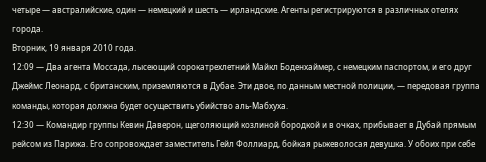четыре — австралийские, один — немецкий и шесть — ирландские. Агенты регистрируются в различных отелях города.
Вторник, 19 января 2010 года.
12:09 — Два агента Моссада, лысеющий сорокатрехлетний Майкл Боденхаймер, с немецким паспортом, и его друг Джеймс Леонард, с британским, приземляются в Дубае. Эти двое, по данным местной полиции, — передовая группа команды, которая должна будет осуществить убийство аль-Мабхуха.
12:30 — Командир группы Кевин Даверон, щеголяющий козлиной бородкой и в очках, прибывает в Дубай прямым рейсом из Парижа. Его сопровождает заместитель Гейл Фоллиард, бойкая рыжеволосая девушка. У обоих при себе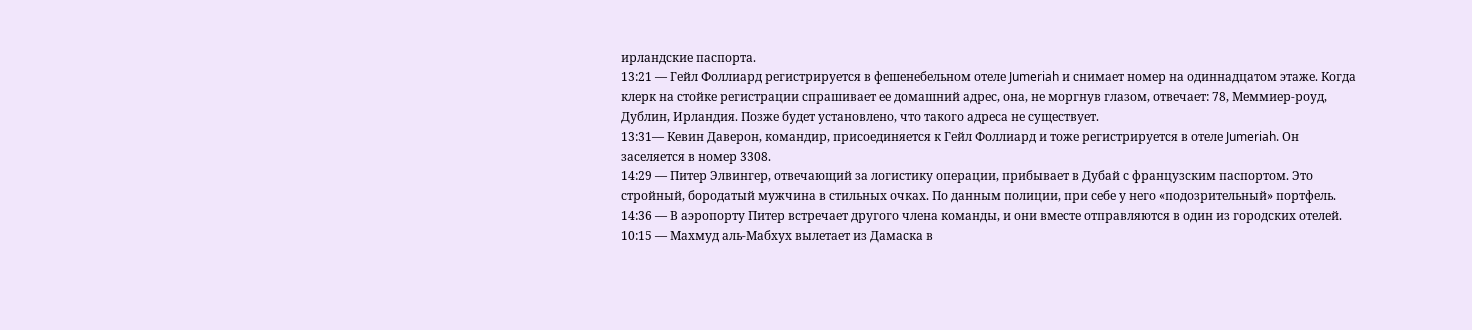ирландские паспорта.
13:21 — Гейл Фоллиард регистрируется в фешенебельном отеле Jumeriah и снимает номер на одиннадцатом этаже. Когда клерк на стойке регистрации спрашивает ее домашний адрес, она, не моргнув глазом, отвечает: 78, Меммиер-роуд, Дублин, Ирландия. Позже будет установлено, что такого адреса не существует.
13:31— Кевин Даверон, командир, присоединяется к Гейл Фоллиард и тоже регистрируется в отеле Jumeriah. Он заселяется в номер 3308.
14:29 — Питер Элвингер, отвечающий за логистику операции, прибывает в Дубай с французским паспортом. Это стройный, бородатый мужчина в стильных очках. По данным полиции, при себе у него «подозрительный» портфель.
14:36 — В аэропорту Питер встречает другого члена команды, и они вместе отправляются в один из городских отелей.
10:15 — Махмуд аль-Мабхух вылетает из Дамаска в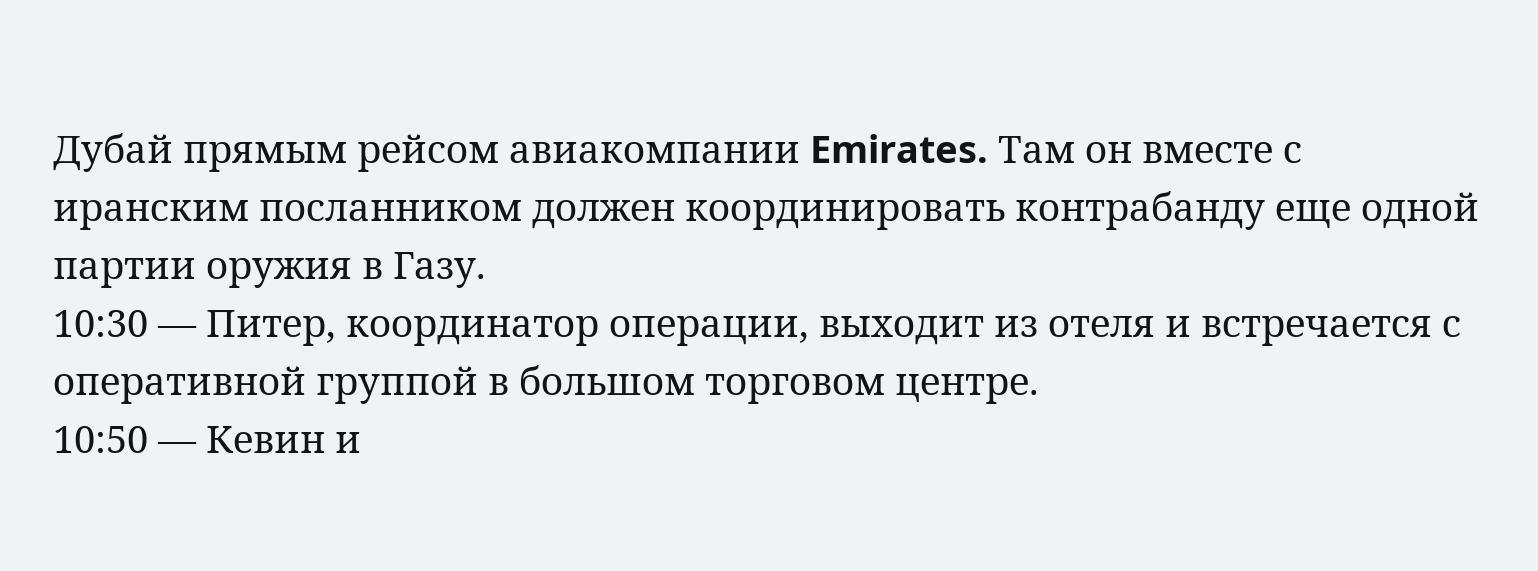Дубай прямым рейсом авиакомпании Emirates. Там он вместе с иранским посланником должен координировать контрабанду еще одной партии оружия в Газу.
10:30 — Питер, координатор операции, выходит из отеля и встречается с оперативной группой в большом торговом центре.
10:50 — Кевин и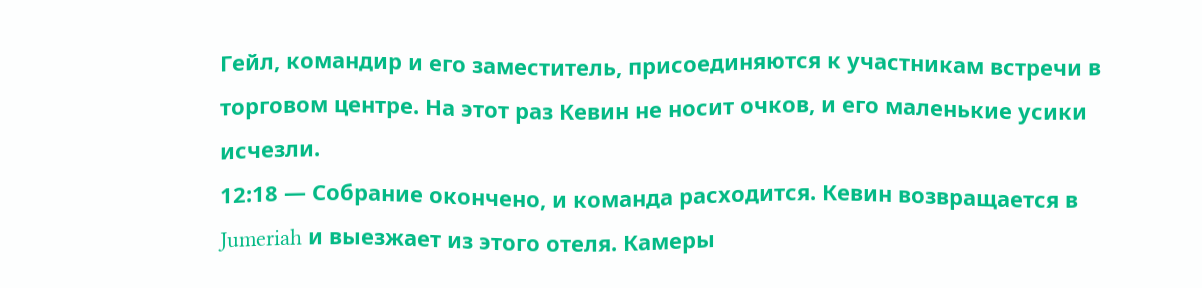Гейл, командир и его заместитель, присоединяются к участникам встречи в торговом центре. На этот раз Кевин не носит очков, и его маленькие усики исчезли.
12:18 — Собрание окончено, и команда расходится. Кевин возвращается в Jumeriah и выезжает из этого отеля. Камеры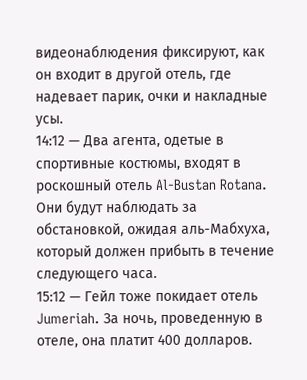видеонаблюдения фиксируют, как он входит в другой отель, где надевает парик, очки и накладные усы.
14:12 — Два агента, одетые в спортивные костюмы, входят в роскошный отель Al-Bustan Rotana. Они будут наблюдать за обстановкой, ожидая аль-Мабхуха, который должен прибыть в течение следующего часа.
15:12 — Гейл тоже покидает отель Jumeriah. За ночь, проведенную в отеле, она платит 400 долларов.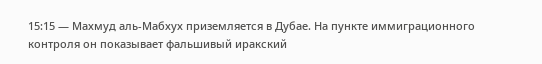15:15 — Махмуд аль-Мабхух приземляется в Дубае. На пункте иммиграционного контроля он показывает фальшивый иракский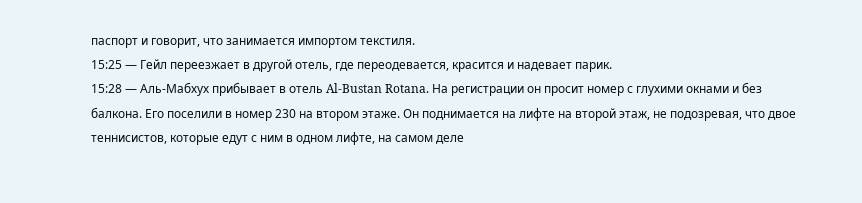паспорт и говорит, что занимается импортом текстиля.
15:25 — Гейл переезжает в другой отель, где переодевается, красится и надевает парик.
15:28 — Аль-Мабхух прибывает в отель Al-Bustan Rotana. На регистрации он просит номер с глухими окнами и без балкона. Его поселили в номер 230 на втором этаже. Он поднимается на лифте на второй этаж, не подозревая, что двое теннисистов, которые едут с ним в одном лифте, на самом деле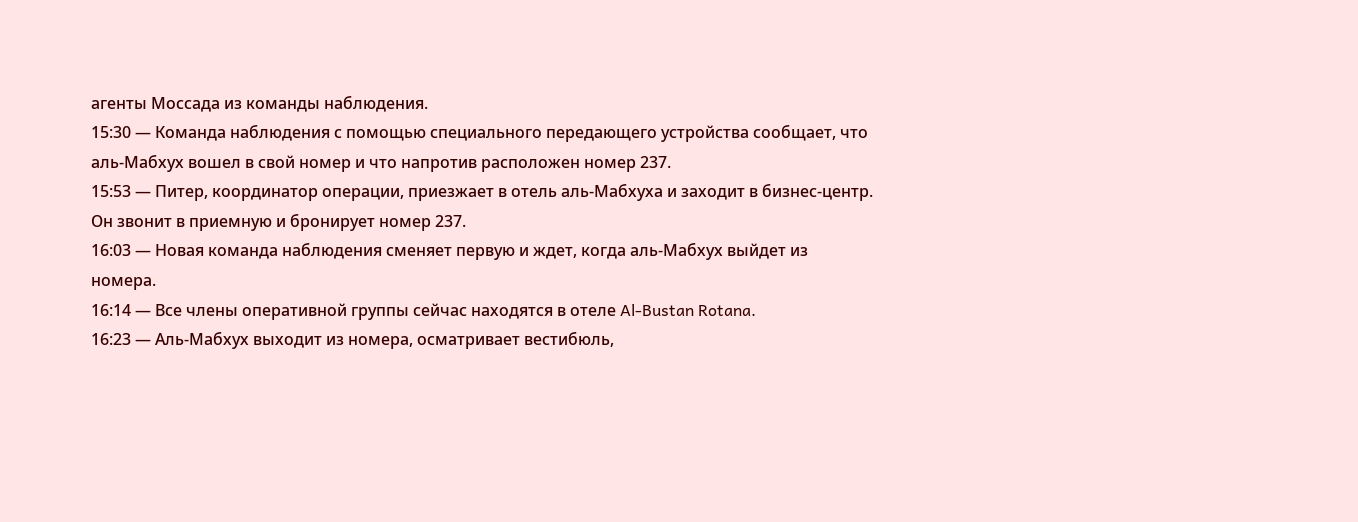агенты Моссада из команды наблюдения.
15:30 — Команда наблюдения с помощью специального передающего устройства сообщает, что аль-Мабхух вошел в свой номер и что напротив расположен номер 237.
15:53 — Питер, координатор операции, приезжает в отель аль-Мабхуха и заходит в бизнес-центр. Он звонит в приемную и бронирует номер 237.
16:03 — Новая команда наблюдения сменяет первую и ждет, когда аль-Мабхух выйдет из номера.
16:14 — Все члены оперативной группы сейчас находятся в отеле Al-Bustan Rotana.
16:23 — Аль-Мабхух выходит из номера, осматривает вестибюль,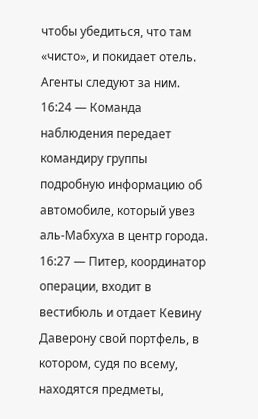чтобы убедиться, что там «чисто», и покидает отель. Агенты следуют за ним.
16:24 — Команда наблюдения передает командиру группы подробную информацию об автомобиле, который увез аль-Мабхуха в центр города.
16:27 — Питер, координатор операции, входит в вестибюль и отдает Кевину Даверону свой портфель, в котором, судя по всему, находятся предметы,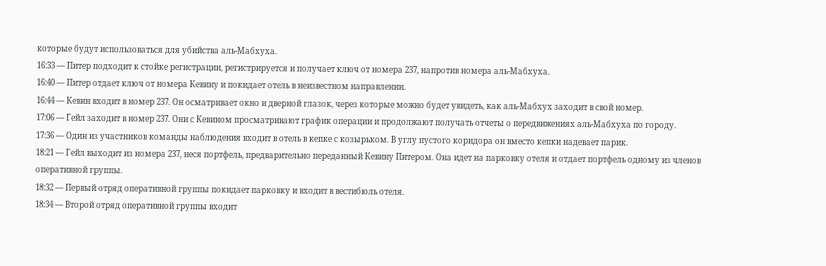которые будут использоваться для убийства аль-Мабхуха.
16:33 — Питер подходит к стойке регистрации, регистрируется и получает ключ от номера 237, напротив номера аль-Мабхуха.
16:40 — Питер отдает ключ от номера Кевину и покидает отель в неизвестном направлении.
16:44 — Кевин входит в номер 237. Он осматривает окно и дверной глазок, через которые можно будет увидеть, как аль-Мабхух заходит в свой номер.
17:06 — Гейл заходит в номер 237. Они с Кевином просматривают график операции и продолжают получать отчеты о передвижениях аль-Мабхуха по городу.
17:36 — Один из участников команды наблюдения входит в отель в кепке с козырьком. В углу пустого коридора он вместо кепки надевает парик.
18:21 — Гейл выходит из номера 237, неся портфель, предварительно переданный Кевину Питером. Она идет на парковку отеля и отдает портфель одному из членов оперативной группы.
18:32 — Первый отряд оперативной группы покидает парковку и входит в вестибюль отеля.
18:34 — Второй отряд оперативной группы входит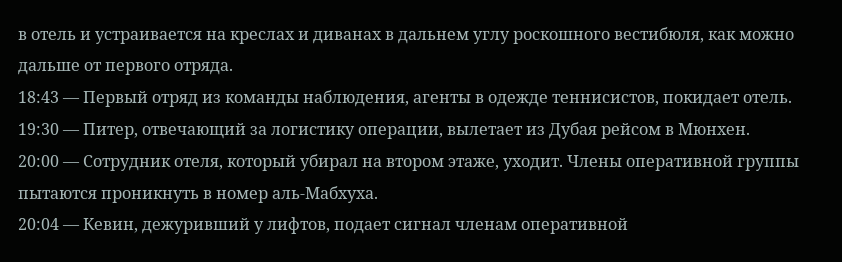в отель и устраивается на креслах и диванах в дальнем углу роскошного вестибюля, как можно дальше от первого отряда.
18:43 — Первый отряд из команды наблюдения, агенты в одежде теннисистов, покидает отель.
19:30 — Питер, отвечающий за логистику операции, вылетает из Дубая рейсом в Мюнхен.
20:00 — Сотрудник отеля, который убирал на втором этаже, уходит. Члены оперативной группы пытаются проникнуть в номер аль-Мабхуха.
20:04 — Кевин, дежуривший у лифтов, подает сигнал членам оперативной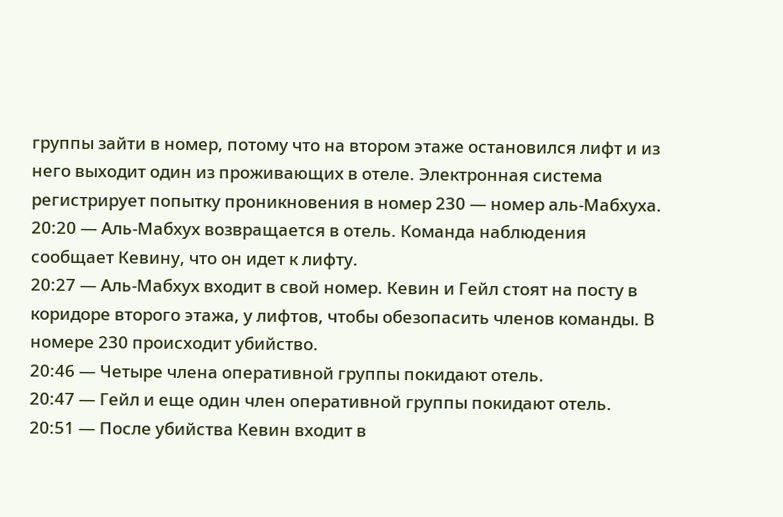группы зайти в номер, потому что на втором этаже остановился лифт и из него выходит один из проживающих в отеле. Электронная система регистрирует попытку проникновения в номер 230 — номер аль-Мабхуха.
20:20 — Аль-Мабхух возвращается в отель. Команда наблюдения сообщает Кевину, что он идет к лифту.
20:27 — Аль-Мабхух входит в свой номер. Кевин и Гейл стоят на посту в коридоре второго этажа, у лифтов, чтобы обезопасить членов команды. В номере 230 происходит убийство.
20:46 — Четыре члена оперативной группы покидают отель.
20:47 — Гейл и еще один член оперативной группы покидают отель.
20:51 — После убийства Кевин входит в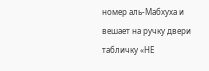номер аль-Мабхуха и вешает на ручку двери табличку «НЕ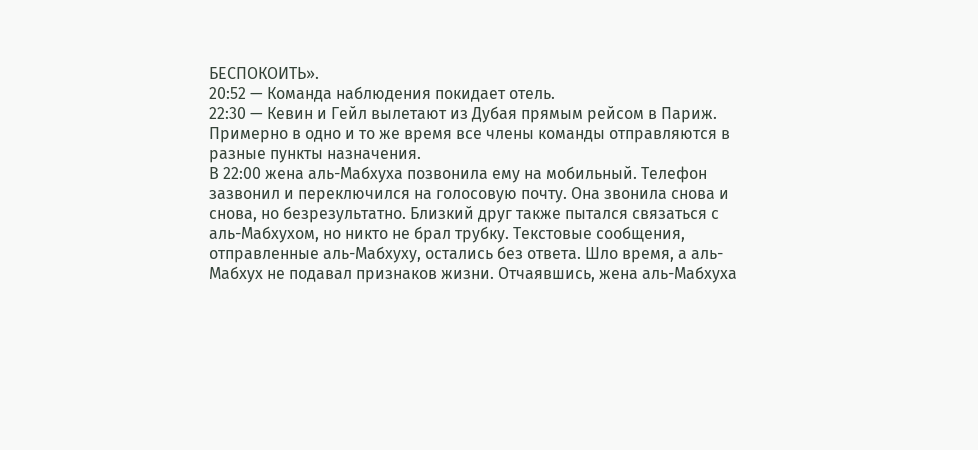БЕСПОКОИТЬ».
20:52 — Команда наблюдения покидает отель.
22:30 — Кевин и Гейл вылетают из Дубая прямым рейсом в Париж. Примерно в одно и то же время все члены команды отправляются в разные пункты назначения.
В 22:00 жена аль-Мабхуха позвонила ему на мобильный. Телефон зазвонил и переключился на голосовую почту. Она звонила снова и снова, но безрезультатно. Близкий друг также пытался связаться с аль-Мабхухом, но никто не брал трубку. Текстовые сообщения, отправленные аль-Мабхуху, остались без ответа. Шло время, а аль-Мабхух не подавал признаков жизни. Отчаявшись, жена аль-Мабхуха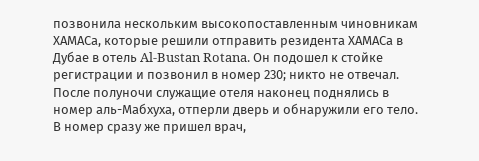позвонила нескольким высокопоставленным чиновникам ХАМАСа, которые решили отправить резидента ХАМАСа в Дубае в отель Al-Bustan Rotana. Он подошел к стойке регистрации и позвонил в номер 230; никто не отвечал.
После полуночи служащие отеля наконец поднялись в номер аль-Мабхуха, отперли дверь и обнаружили его тело. В номер сразу же пришел врач,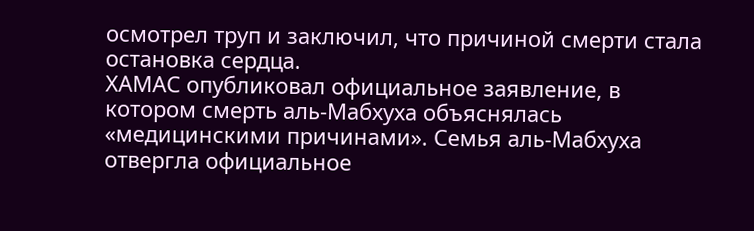осмотрел труп и заключил, что причиной смерти стала остановка сердца.
ХАМАС опубликовал официальное заявление, в котором смерть аль-Мабхуха объяснялась «медицинскими причинами». Семья аль-Мабхуха отвергла официальное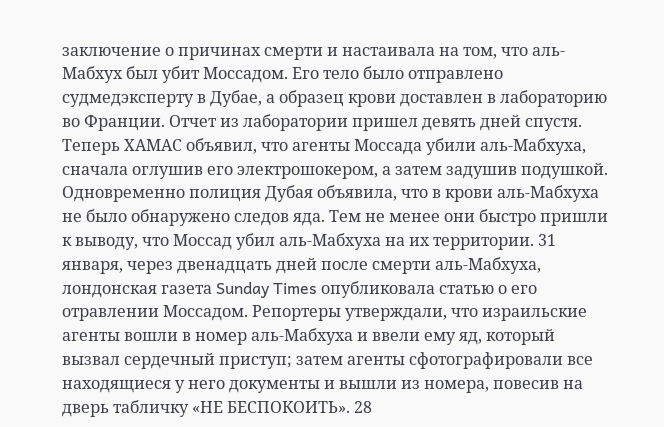заключение о причинах смерти и настаивала на том, что аль-Мабхух был убит Моссадом. Его тело было отправлено судмедэксперту в Дубае, а образец крови доставлен в лабораторию во Франции. Отчет из лаборатории пришел девять дней спустя. Теперь ХАМАС объявил, что агенты Моссада убили аль-Мабхуха, сначала оглушив его электрошокером, а затем задушив подушкой.
Одновременно полиция Дубая объявила, что в крови аль-Мабхуха не было обнаружено следов яда. Тем не менее они быстро пришли к выводу, что Моссад убил аль-Мабхуха на их территории. 31 января, через двенадцать дней после смерти аль-Мабхуха, лондонская газета Sunday Times опубликовала статью о его отравлении Моссадом. Репортеры утверждали, что израильские агенты вошли в номер аль-Мабхуха и ввели ему яд, который вызвал сердечный приступ; затем агенты сфотографировали все находящиеся у него документы и вышли из номера, повесив на дверь табличку «НЕ БЕСПОКОИТЬ». 28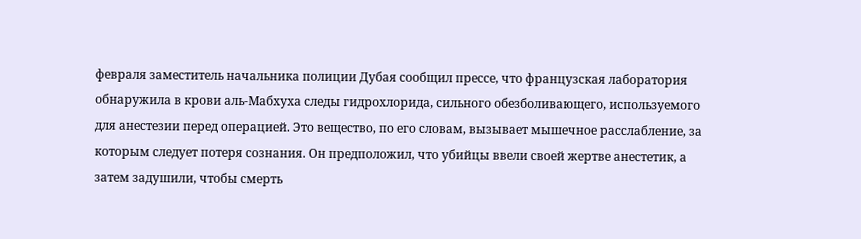февраля заместитель начальника полиции Дубая сообщил прессе, что французская лаборатория обнаружила в крови аль-Мабхуха следы гидрохлорида, сильного обезболивающего, используемого для анестезии перед операцией. Это вещество, по его словам, вызывает мышечное расслабление, за которым следует потеря сознания. Он предположил, что убийцы ввели своей жертве анестетик, а затем задушили, чтобы смерть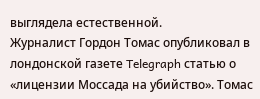выглядела естественной.
Журналист Гордон Томас опубликовал в лондонской газете Telegraph статью о «лицензии Моссада на убийство». Томас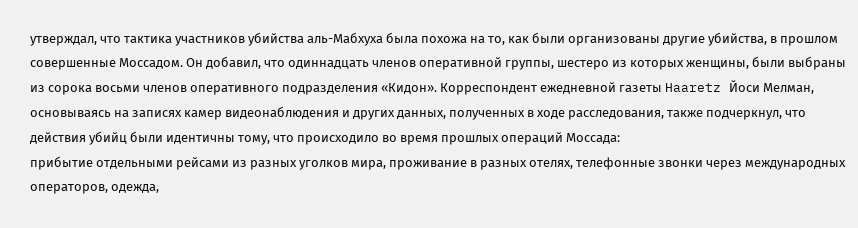утверждал, что тактика участников убийства аль-Мабхуха была похожа на то, как были организованы другие убийства, в прошлом совершенные Моссадом. Он добавил, что одиннадцать членов оперативной группы, шестеро из которых женщины, были выбраны из сорока восьми членов оперативного подразделения «Кидон». Корреспондент ежедневной газеты Haaretz Йоси Мелман, основываясь на записях камер видеонаблюдения и других данных, полученных в ходе расследования, также подчеркнул, что действия убийц были идентичны тому, что происходило во время прошлых операций Моссада:
прибытие отдельными рейсами из разных уголков мира, проживание в разных отелях, телефонные звонки через международных операторов, одежда,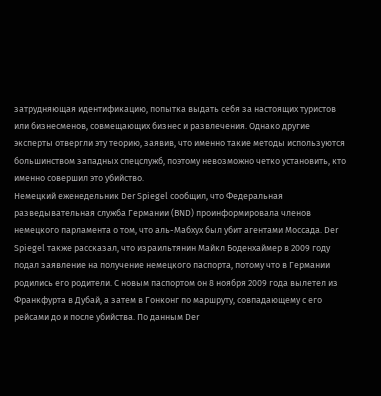затрудняющая идентификацию, попытка выдать себя за настоящих туристов или бизнесменов, совмещающих бизнес и развлечения. Однако другие эксперты отвергли эту теорию, заявив, что именно такие методы используются большинством западных спецслужб, поэтому невозможно четко установить, кто именно совершил это убийство.
Немецкий еженедельник Der Spiegel сообщил, что Федеральная разведывательная служба Германии (BND) проинформировала членов немецкого парламента о том, что аль-Мабхух был убит агентами Моссада. Der Spiegel также рассказал, что израильтянин Майкл Боденхаймер в 2009 году подал заявление на получение немецкого паспорта, потому что в Германии родились его родители. С новым паспортом он 8 ноября 2009 года вылетел из Франкфурта в Дубай, а затем в Гонконг по маршруту, совпадающему с его рейсами до и после убийства. По данным Der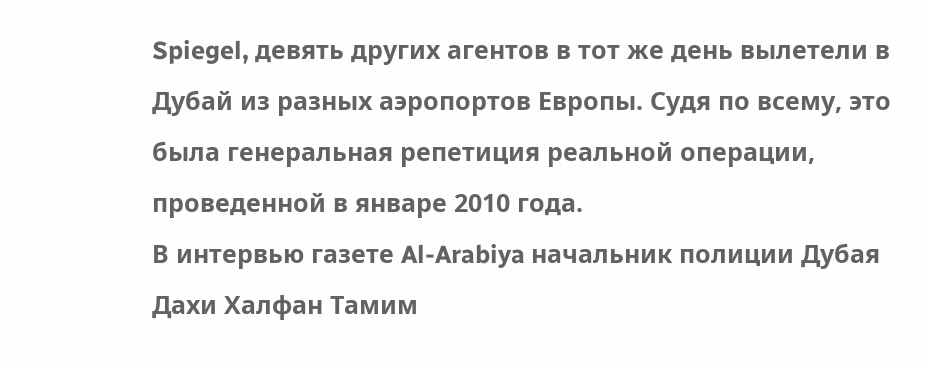Spiegel, девять других агентов в тот же день вылетели в Дубай из разных аэропортов Европы. Судя по всему, это была генеральная репетиция реальной операции, проведенной в январе 2010 года.
В интервью газете Al-Arabiya начальник полиции Дубая Дахи Халфан Тамим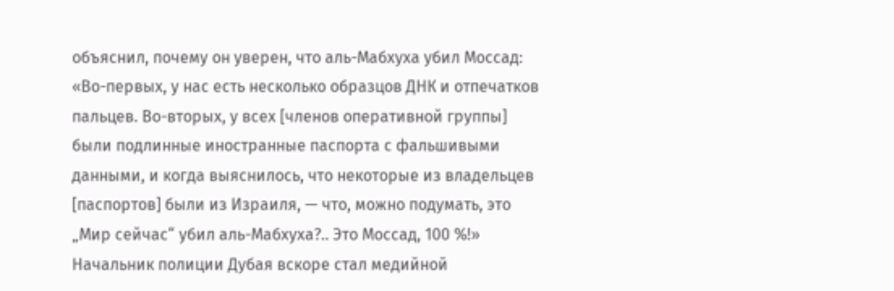объяснил, почему он уверен, что аль-Мабхуха убил Моссад: «Во-первых, у нас есть несколько образцов ДНК и отпечатков пальцев. Во-вторых, у всех [членов оперативной группы] были подлинные иностранные паспорта с фальшивыми данными, и когда выяснилось, что некоторые из владельцев [паспортов] были из Израиля, — что, можно подумать, это „Мир сейчас“ убил аль-Мабхуха?.. Это Моссад, 100 %!»
Начальник полиции Дубая вскоре стал медийной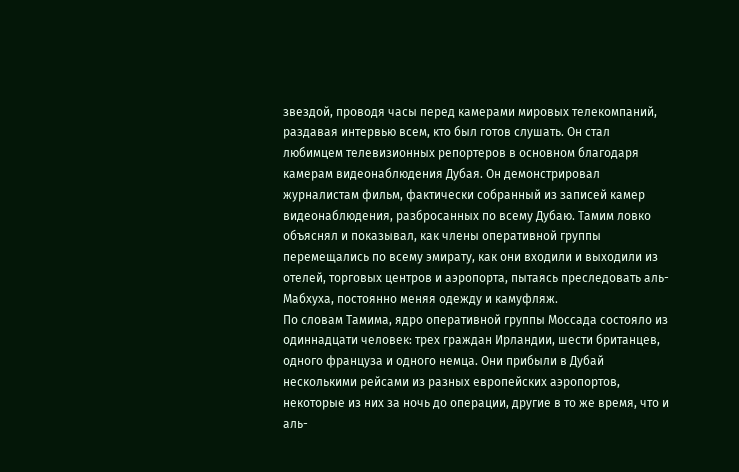звездой, проводя часы перед камерами мировых телекомпаний, раздавая интервью всем, кто был готов слушать. Он стал любимцем телевизионных репортеров в основном благодаря камерам видеонаблюдения Дубая. Он демонстрировал журналистам фильм, фактически собранный из записей камер видеонаблюдения, разбросанных по всему Дубаю. Тамим ловко объяснял и показывал, как члены оперативной группы перемещались по всему эмирату, как они входили и выходили из отелей, торговых центров и аэропорта, пытаясь преследовать аль-Мабхуха, постоянно меняя одежду и камуфляж.
По словам Тамима, ядро оперативной группы Моссада состояло из одиннадцати человек: трех граждан Ирландии, шести британцев, одного француза и одного немца. Они прибыли в Дубай несколькими рейсами из разных европейских аэропортов, некоторые из них за ночь до операции, другие в то же время, что и аль-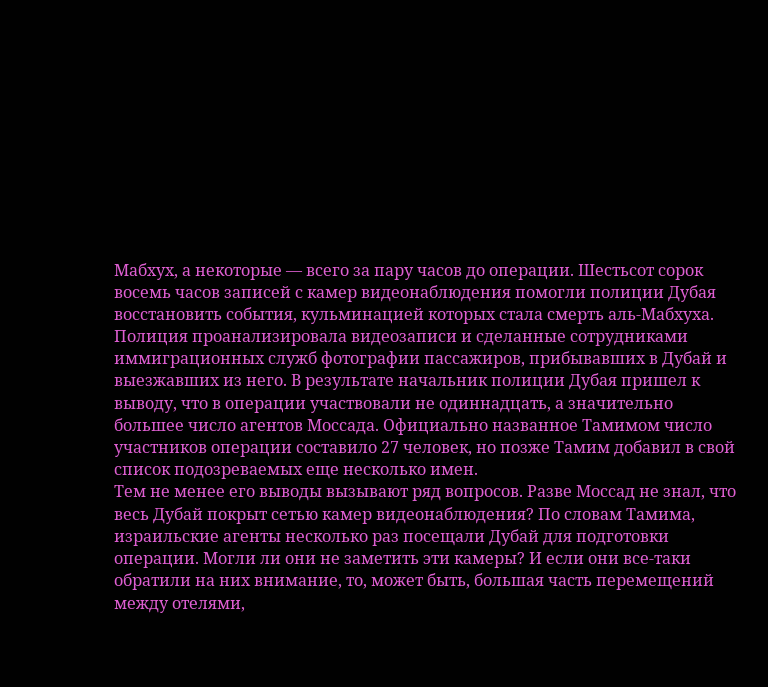Мабхух, а некоторые — всего за пару часов до операции. Шестьсот сорок восемь часов записей с камер видеонаблюдения помогли полиции Дубая восстановить события, кульминацией которых стала смерть аль-Мабхуха.
Полиция проанализировала видеозаписи и сделанные сотрудниками иммиграционных служб фотографии пассажиров, прибывавших в Дубай и выезжавших из него. В результате начальник полиции Дубая пришел к выводу, что в операции участвовали не одиннадцать, а значительно большее число агентов Моссада. Официально названное Тамимом число участников операции составило 27 человек, но позже Тамим добавил в свой список подозреваемых еще несколько имен.
Тем не менее его выводы вызывают ряд вопросов. Разве Моссад не знал, что весь Дубай покрыт сетью камер видеонаблюдения? По словам Тамима, израильские агенты несколько раз посещали Дубай для подготовки операции. Могли ли они не заметить эти камеры? И если они все-таки обратили на них внимание, то, может быть, большая часть перемещений между отелями,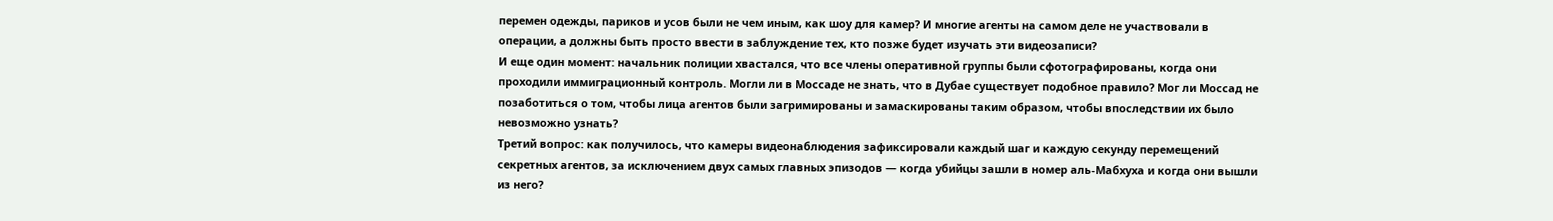перемен одежды, париков и усов были не чем иным, как шоу для камер? И многие агенты на самом деле не участвовали в операции, а должны быть просто ввести в заблуждение тех, кто позже будет изучать эти видеозаписи?
И еще один момент: начальник полиции хвастался, что все члены оперативной группы были сфотографированы, когда они проходили иммиграционный контроль. Могли ли в Моссаде не знать, что в Дубае существует подобное правило? Мог ли Моссад не позаботиться о том, чтобы лица агентов были загримированы и замаскированы таким образом, чтобы впоследствии их было невозможно узнать?
Третий вопрос: как получилось, что камеры видеонаблюдения зафиксировали каждый шаг и каждую секунду перемещений секретных агентов, за исключением двух самых главных эпизодов — когда убийцы зашли в номер аль-Мабхуха и когда они вышли из него?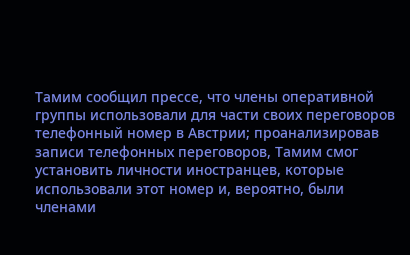Тамим сообщил прессе, что члены оперативной группы использовали для части своих переговоров телефонный номер в Австрии; проанализировав записи телефонных переговоров, Тамим смог установить личности иностранцев, которые использовали этот номер и, вероятно, были членами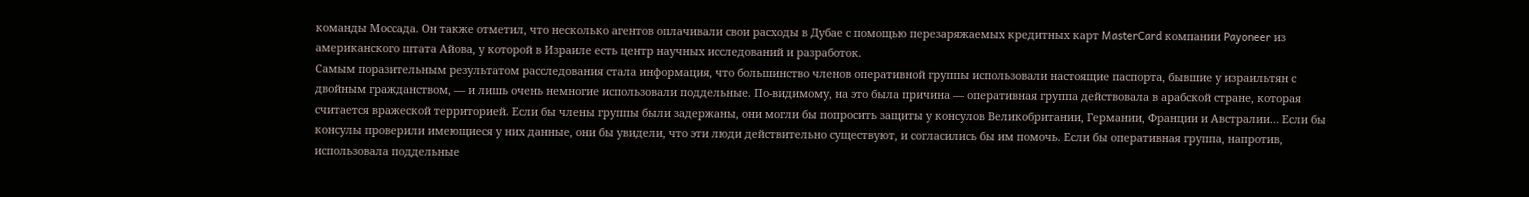команды Моссада. Он также отметил, что несколько агентов оплачивали свои расходы в Дубае с помощью перезаряжаемых кредитных карт MasterCard компании Payoneer из американского штата Айова, у которой в Израиле есть центр научных исследований и разработок.
Самым поразительным результатом расследования стала информация, что большинство членов оперативной группы использовали настоящие паспорта, бывшие у израильтян с двойным гражданством, — и лишь очень немногие использовали поддельные. По-видимому, на это была причина — оперативная группа действовала в арабской стране, которая считается вражеской территорией. Если бы члены группы были задержаны, они могли бы попросить защиты у консулов Великобритании, Германии, Франции и Австралии… Если бы консулы проверили имеющиеся у них данные, они бы увидели, что эти люди действительно существуют, и согласились бы им помочь. Если бы оперативная группа, напротив, использовала поддельные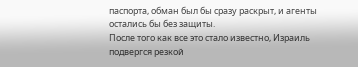паспорта, обман был бы сразу раскрыт, и агенты остались бы без защиты.
После того как все это стало известно, Израиль подвергся резкой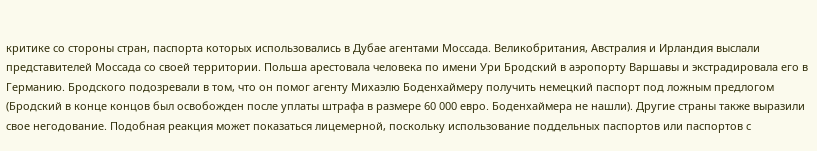критике со стороны стран, паспорта которых использовались в Дубае агентами Моссада. Великобритания, Австралия и Ирландия выслали представителей Моссада со своей территории. Польша арестовала человека по имени Ури Бродский в аэропорту Варшавы и экстрадировала его в Германию. Бродского подозревали в том, что он помог агенту Михаэлю Боденхаймеру получить немецкий паспорт под ложным предлогом (Бродский в конце концов был освобожден после уплаты штрафа в размере 60 000 евро. Боденхаймера не нашли). Другие страны также выразили свое негодование. Подобная реакция может показаться лицемерной, поскольку использование поддельных паспортов или паспортов с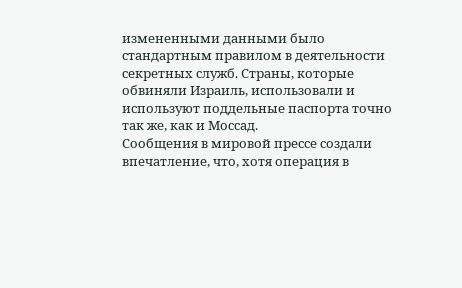измененными данными было стандартным правилом в деятельности секретных служб. Страны, которые обвиняли Израиль, использовали и используют поддельные паспорта точно так же, как и Моссад.
Сообщения в мировой прессе создали впечатление, что, хотя операция в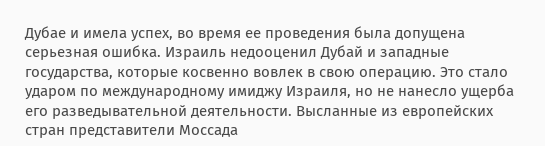Дубае и имела успех, во время ее проведения была допущена серьезная ошибка. Израиль недооценил Дубай и западные государства, которые косвенно вовлек в свою операцию. Это стало ударом по международному имиджу Израиля, но не нанесло ущерба его разведывательной деятельности. Высланные из европейских стран представители Моссада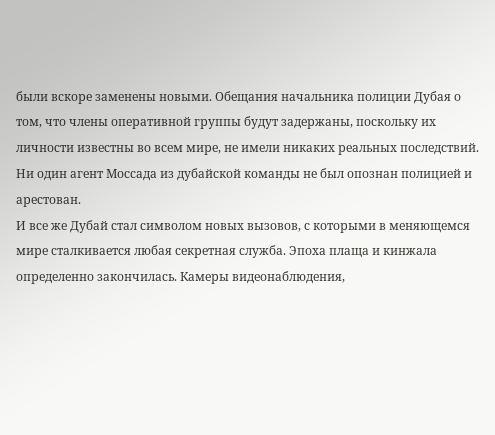были вскоре заменены новыми. Обещания начальника полиции Дубая о том, что члены оперативной группы будут задержаны, поскольку их личности известны во всем мире, не имели никаких реальных последствий. Ни один агент Моссада из дубайской команды не был опознан полицией и арестован.
И все же Дубай стал символом новых вызовов, с которыми в меняющемся мире сталкивается любая секретная служба. Эпоха плаща и кинжала определенно закончилась. Камеры видеонаблюдения,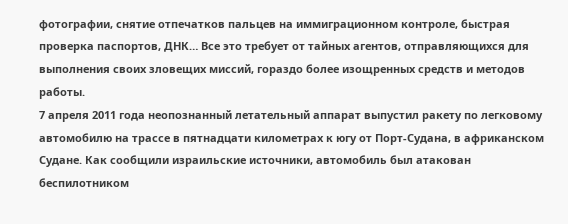фотографии, снятие отпечатков пальцев на иммиграционном контроле, быстрая проверка паспортов, ДНК… Все это требует от тайных агентов, отправляющихся для выполнения своих зловещих миссий, гораздо более изощренных средств и методов работы.
7 апреля 2011 года неопознанный летательный аппарат выпустил ракету по легковому автомобилю на трассе в пятнадцати километрах к югу от Порт-Судана, в африканском Судане. Как сообщили израильские источники, автомобиль был атакован беспилотником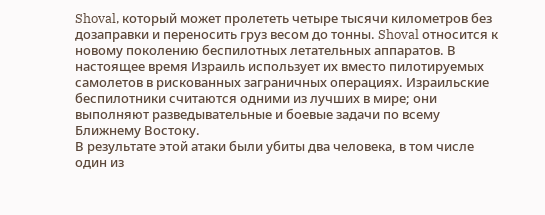Shoval, который может пролететь четыре тысячи километров без дозаправки и переносить груз весом до тонны. Shoval относится к новому поколению беспилотных летательных аппаратов. В настоящее время Израиль использует их вместо пилотируемых самолетов в рискованных заграничных операциях. Израильские беспилотники считаются одними из лучших в мире; они выполняют разведывательные и боевые задачи по всему Ближнему Востоку.
В результате этой атаки были убиты два человека, в том числе один из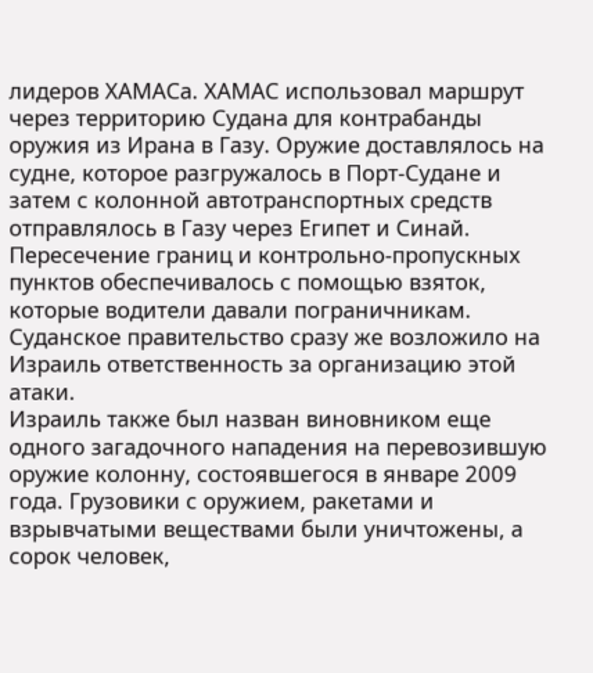лидеров ХАМАСа. ХАМАС использовал маршрут через территорию Судана для контрабанды оружия из Ирана в Газу. Оружие доставлялось на судне, которое разгружалось в Порт-Судане и затем с колонной автотранспортных средств отправлялось в Газу через Египет и Синай. Пересечение границ и контрольно-пропускных пунктов обеспечивалось с помощью взяток, которые водители давали пограничникам.
Суданское правительство сразу же возложило на Израиль ответственность за организацию этой атаки.
Израиль также был назван виновником еще одного загадочного нападения на перевозившую оружие колонну, состоявшегося в январе 2009 года. Грузовики с оружием, ракетами и взрывчатыми веществами были уничтожены, а сорок человек,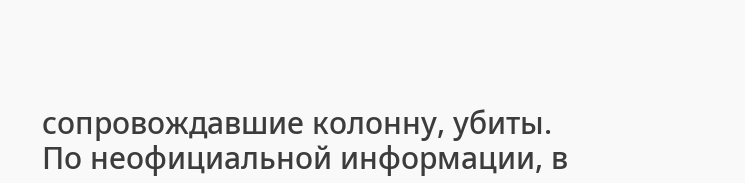сопровождавшие колонну, убиты.
По неофициальной информации, в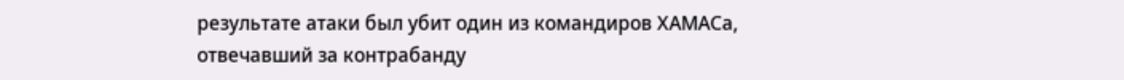результате атаки был убит один из командиров ХАМАСа, отвечавший за контрабанду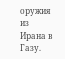оружия из Ирана в Газу.